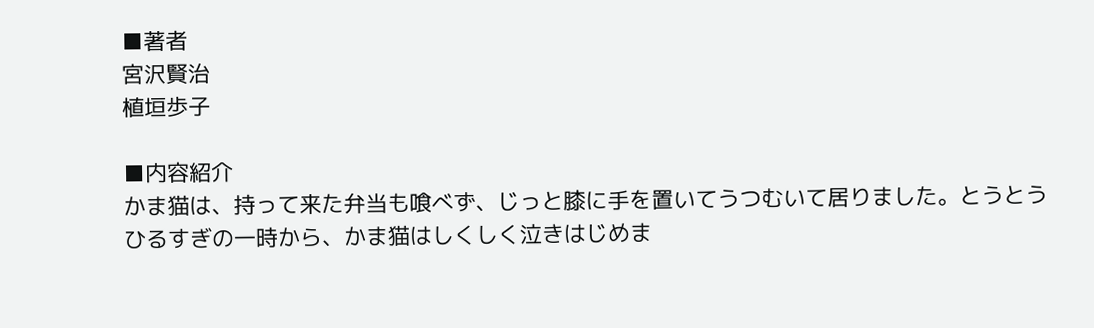■著者
宮沢賢治
植垣歩子

■内容紹介
かま猫は、持って来た弁当も喰べず、じっと膝に手を置いてうつむいて居りました。とうとうひるすぎの一時から、かま猫はしくしく泣きはじめま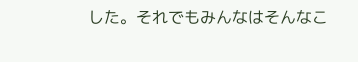した。それでもみんなはそんなこ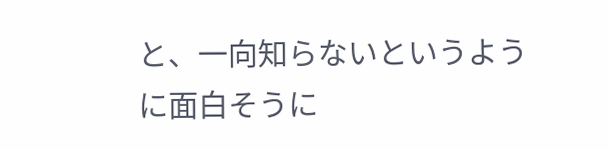と、一向知らないというように面白そうに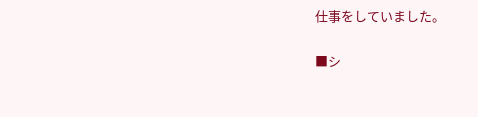仕事をしていました。

■シ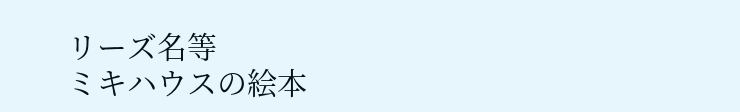リーズ名等
ミキハウスの絵本